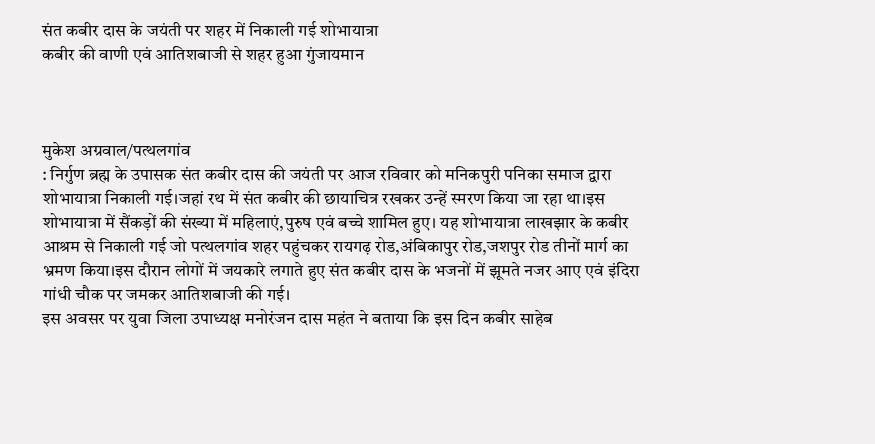संत कबीर दास के जयंती पर शहर में निकाली गई शोभायात्रा
कबीर की वाणी एवं आतिशबाजी से शहर हुआ गुंजायमान



मुकेश अग्रवाल/पत्थलगांव
: निर्गुण ब्रह्म के उपासक संत कबीर दास की जयंती पर आज रविवार को मनिकपुरी पनिका समाज द्वारा शोभायात्रा निकाली गई।जहां रथ में संत कबीर की छायाचित्र रखकर उन्हें स्मरण किया जा रहा था।इस शोभायात्रा में सैंकड़ों की संख्या में महिलाएं,पुरुष एवं बच्चे शामिल हुए। यह शोभायात्रा लाखझार के कबीर आश्रम से निकाली गई जो पत्थलगांव शहर पहुंचकर रायगढ़ रोड,अंबिकापुर रोड,जशपुर रोड तीनों मार्ग का भ्रमण किया।इस दौरान लोगों में जयकारे लगाते हुए संत कबीर दास के भजनों में झूमते नजर आए एवं इंदिरा गांधी चौक पर जमकर आतिशबाजी की गई।
इस अवसर पर युवा जिला उपाध्यक्ष मनोरंजन दास महंत ने बताया कि इस दिन कबीर साहेब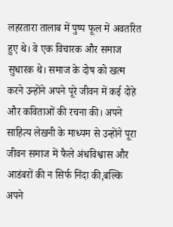लहरतारा तालाब में पुष्प फूल में अवतरित हुए थे। वे एक विचारक और समाज सुधारक थे। समाज के दोष को खत्म करने उन्होंने अपने पूरे जीवन में कई दोहे और कविताओं की रचना की। अपने साहित्य लेखनी के माध्यम से उन्होंने पूरा जीवन समाज में फैले अंधविश्वास और आडंबरों की न सिर्फ निंदा की,बल्कि अपने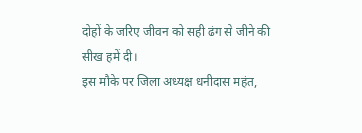दोहों के जरिए जीवन को सही ढंग से जीने की सीख हमें दी।
इस मौके पर जिला अध्यक्ष धनीदास महंत,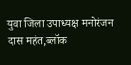युवा जिला उपाध्यक्ष मनोरंजन दास महंत,ब्लॉक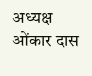अध्यक्ष ओंकार दास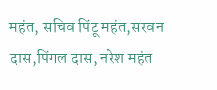महंत, सचिव पिंटू महंत,सरवन दास,पिंगल दास, नरेश महंत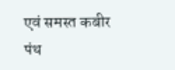एवं समस्त कबीर पंथ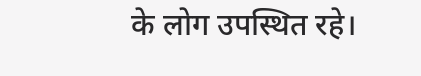के लोग उपस्थित रहे।